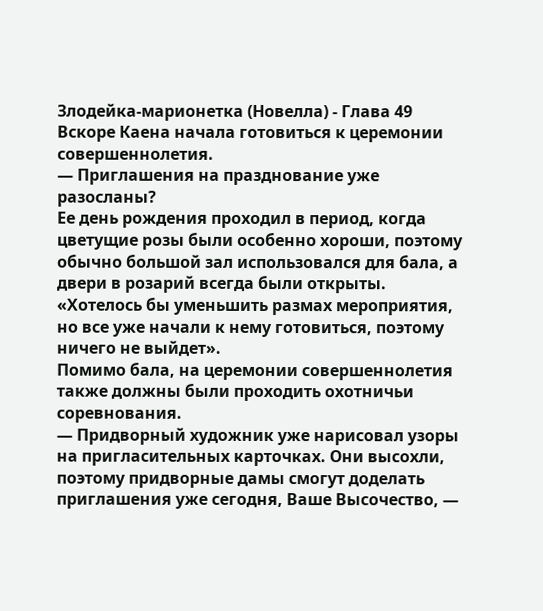Злодейка-марионетка (Новелла) - Глава 49
Вскоре Каена начала готовиться к церемонии совершеннолетия.
— Приглашения на празднование уже разосланы?
Ее день рождения проходил в период, когда цветущие розы были особенно хороши, поэтому обычно большой зал использовался для бала, а двери в розарий всегда были открыты.
«Хотелось бы уменьшить размах мероприятия, но все уже начали к нему готовиться, поэтому ничего не выйдет».
Помимо бала, на церемонии совершеннолетия также должны были проходить охотничьи соревнования.
— Придворный художник уже нарисовал узоры на пригласительных карточках. Они высохли, поэтому придворные дамы смогут доделать приглашения уже сегодня, Ваше Высочество, —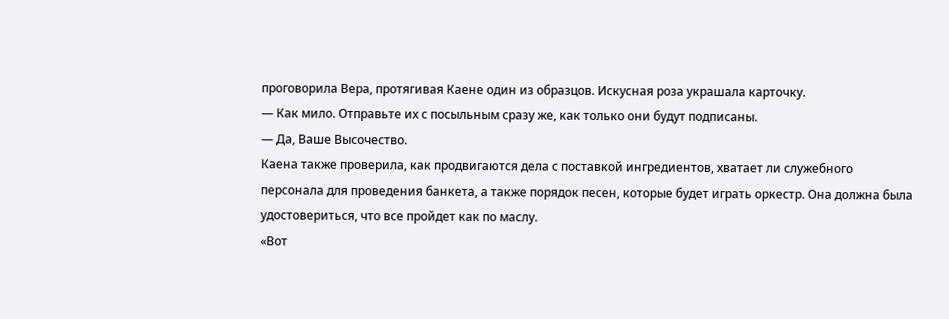проговорила Вера, протягивая Каене один из образцов. Искусная роза украшала карточку.
— Как мило. Отправьте их с посыльным сразу же, как только они будут подписаны.
— Да, Ваше Высочество.
Каена также проверила, как продвигаются дела с поставкой ингредиентов, хватает ли служебного персонала для проведения банкета, а также порядок песен, которые будет играть оркестр. Она должна была удостовериться, что все пройдет как по маслу.
«Вот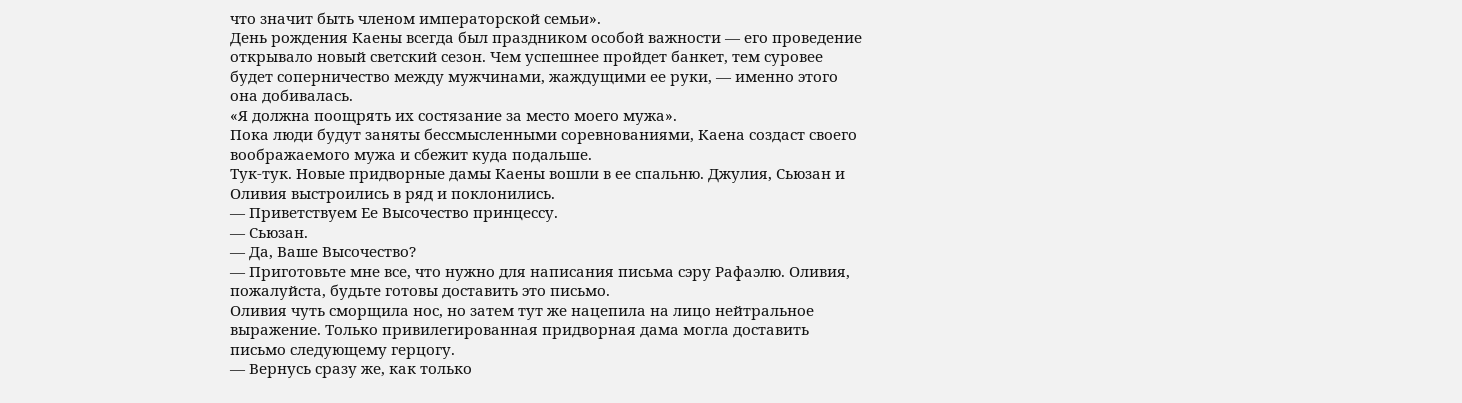что значит быть членом императорской семьи».
День рождения Каены всегда был праздником особой важности — его проведение открывало новый светский сезон. Чем успешнее пройдет банкет, тем суровее будет соперничество между мужчинами, жаждущими ее руки, — именно этого она добивалась.
«Я должна поощрять их состязание за место моего мужа».
Пока люди будут заняты бессмысленными соревнованиями, Каена создаст своего воображаемого мужа и сбежит куда подальше.
Тук-тук. Новые придворные дамы Каены вошли в ее спальню. Джулия, Сьюзан и Оливия выстроились в ряд и поклонились.
— Приветствуем Ее Высочество принцессу.
— Сьюзан.
— Да, Ваше Высочество?
— Приготовьте мне все, что нужно для написания письма сэру Рафаэлю. Оливия, пожалуйста, будьте готовы доставить это письмо.
Оливия чуть сморщила нос, но затем тут же нацепила на лицо нейтральное выражение. Только привилегированная придворная дама могла доставить письмо следующему герцогу.
— Вернусь сразу же, как только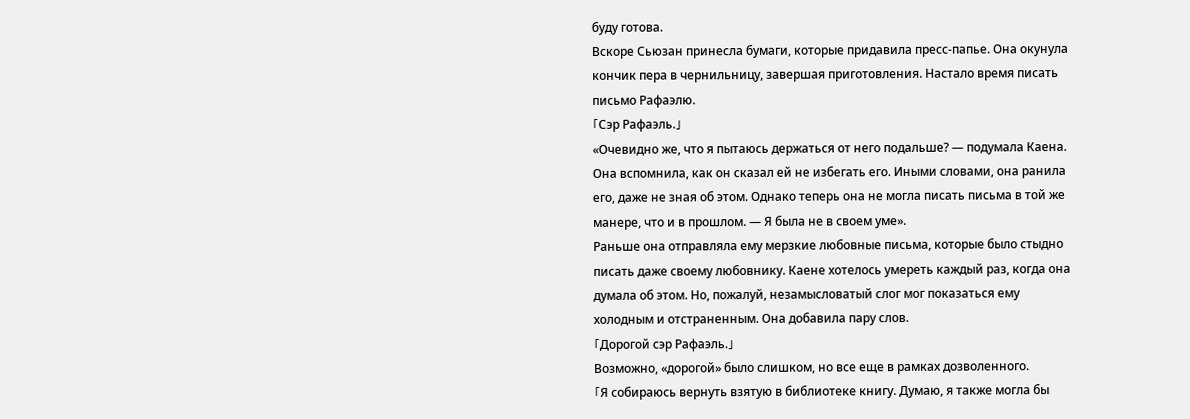буду готова.
Вскоре Сьюзан принесла бумаги, которые придавила пресс-папье. Она окунула кончик пера в чернильницу, завершая приготовления. Настало время писать письмо Рафаэлю.
「Сэр Рафаэль.」
«Очевидно же, что я пытаюсь держаться от него подальше? — подумала Каена. Она вспомнила, как он сказал ей не избегать его. Иными словами, она ранила его, даже не зная об этом. Однако теперь она не могла писать письма в той же манере, что и в прошлом. — Я была не в своем уме».
Раньше она отправляла ему мерзкие любовные письма, которые было стыдно писать даже своему любовнику. Каене хотелось умереть каждый раз, когда она думала об этом. Но, пожалуй, незамысловатый слог мог показаться ему холодным и отстраненным. Она добавила пару слов.
「Дорогой сэр Рафаэль.」
Возможно, «дорогой» было слишком, но все еще в рамках дозволенного.
「Я собираюсь вернуть взятую в библиотеке книгу. Думаю, я также могла бы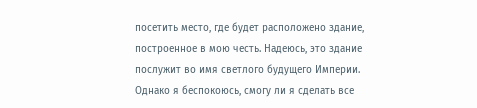посетить место, где будет расположено здание, построенное в мою честь. Надеюсь, это здание послужит во имя светлого будущего Империи. Однако я беспокоюсь, смогу ли я сделать все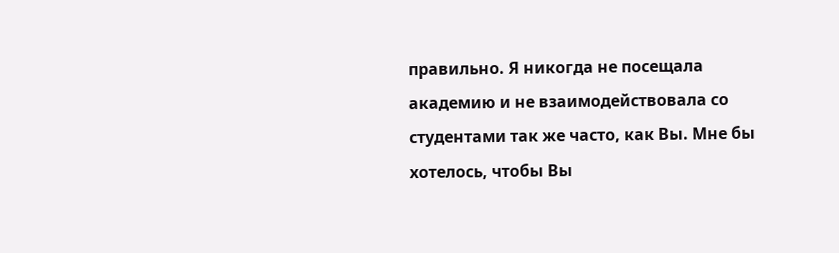правильно. Я никогда не посещала академию и не взаимодействовала со студентами так же часто, как Вы. Мне бы хотелось, чтобы Вы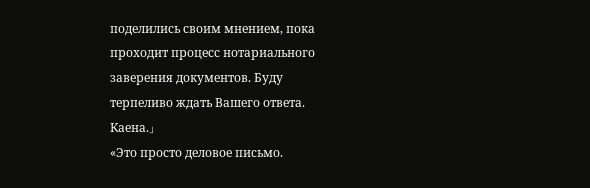поделились своим мнением, пока проходит процесс нотариального заверения документов. Буду терпеливо ждать Вашего ответа. Каена.」
«Это просто деловое письмо.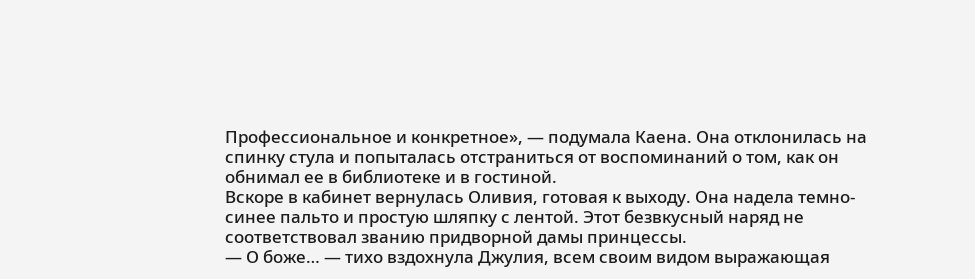Профессиональное и конкретное», — подумала Каена. Она отклонилась на спинку стула и попыталась отстраниться от воспоминаний о том, как он обнимал ее в библиотеке и в гостиной.
Вскоре в кабинет вернулась Оливия, готовая к выходу. Она надела темно-синее пальто и простую шляпку с лентой. Этот безвкусный наряд не соответствовал званию придворной дамы принцессы.
— О боже… — тихо вздохнула Джулия, всем своим видом выражающая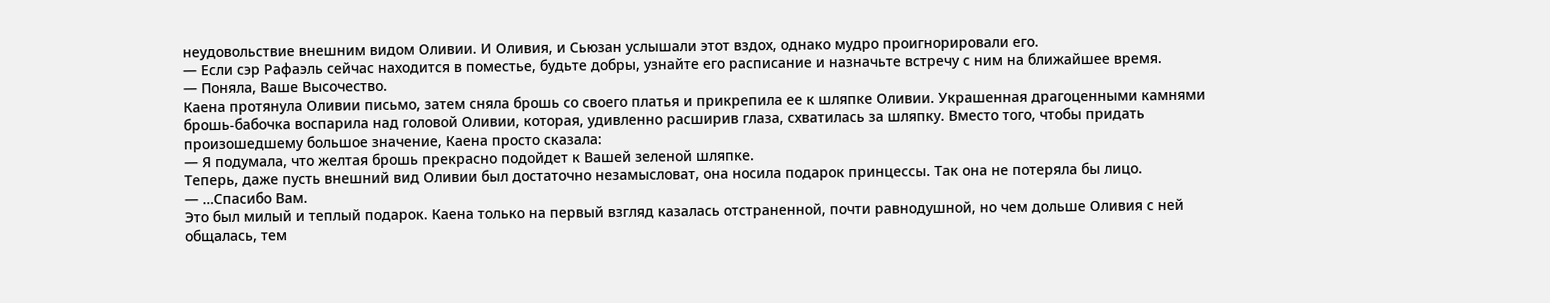неудовольствие внешним видом Оливии. И Оливия, и Сьюзан услышали этот вздох, однако мудро проигнорировали его.
— Если сэр Рафаэль сейчас находится в поместье, будьте добры, узнайте его расписание и назначьте встречу с ним на ближайшее время.
— Поняла, Ваше Высочество.
Каена протянула Оливии письмо, затем сняла брошь со своего платья и прикрепила ее к шляпке Оливии. Украшенная драгоценными камнями брошь-бабочка воспарила над головой Оливии, которая, удивленно расширив глаза, схватилась за шляпку. Вместо того, чтобы придать произошедшему большое значение, Каена просто сказала:
— Я подумала, что желтая брошь прекрасно подойдет к Вашей зеленой шляпке.
Теперь, даже пусть внешний вид Оливии был достаточно незамысловат, она носила подарок принцессы. Так она не потеряла бы лицо.
— …Спасибо Вам.
Это был милый и теплый подарок. Каена только на первый взгляд казалась отстраненной, почти равнодушной, но чем дольше Оливия с ней общалась, тем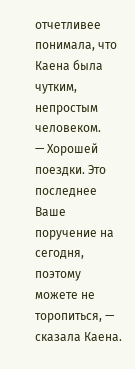отчетливее понимала, что Каена была чутким, непростым человеком.
— Хорошей поездки. Это последнее Ваше поручение на сегодня, поэтому можете не торопиться, — сказала Каена.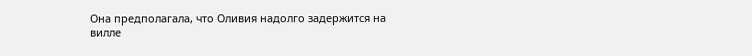Она предполагала, что Оливия надолго задержится на вилле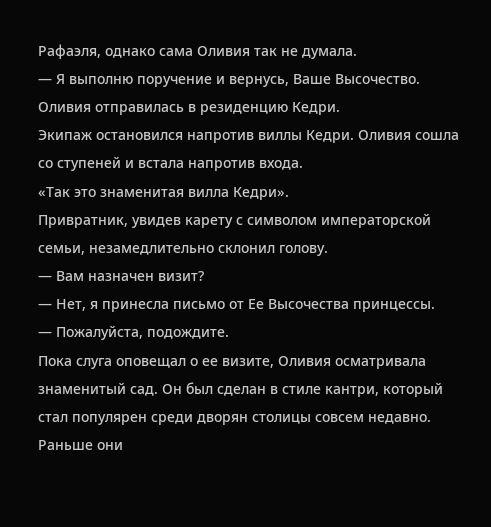Рафаэля, однако сама Оливия так не думала.
— Я выполню поручение и вернусь, Ваше Высочество.
Оливия отправилась в резиденцию Кедри.
Экипаж остановился напротив виллы Кедри. Оливия сошла со ступеней и встала напротив входа.
«Так это знаменитая вилла Кедри».
Привратник, увидев карету с символом императорской семьи, незамедлительно склонил голову.
— Вам назначен визит?
— Нет, я принесла письмо от Ее Высочества принцессы.
— Пожалуйста, подождите.
Пока слуга оповещал о ее визите, Оливия осматривала знаменитый сад. Он был сделан в стиле кантри, который стал популярен среди дворян столицы совсем недавно. Раньше они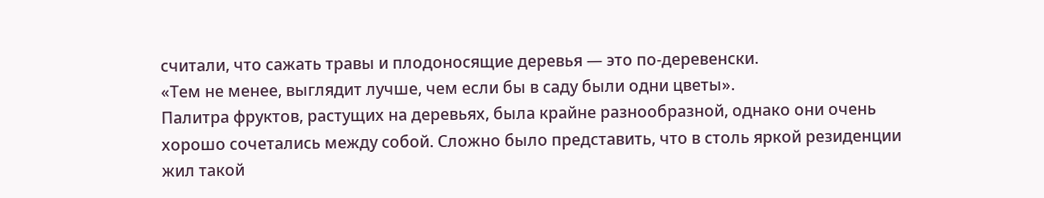считали, что сажать травы и плодоносящие деревья — это по-деревенски.
«Тем не менее, выглядит лучше, чем если бы в саду были одни цветы».
Палитра фруктов, растущих на деревьях, была крайне разнообразной, однако они очень хорошо сочетались между собой. Сложно было представить, что в столь яркой резиденции жил такой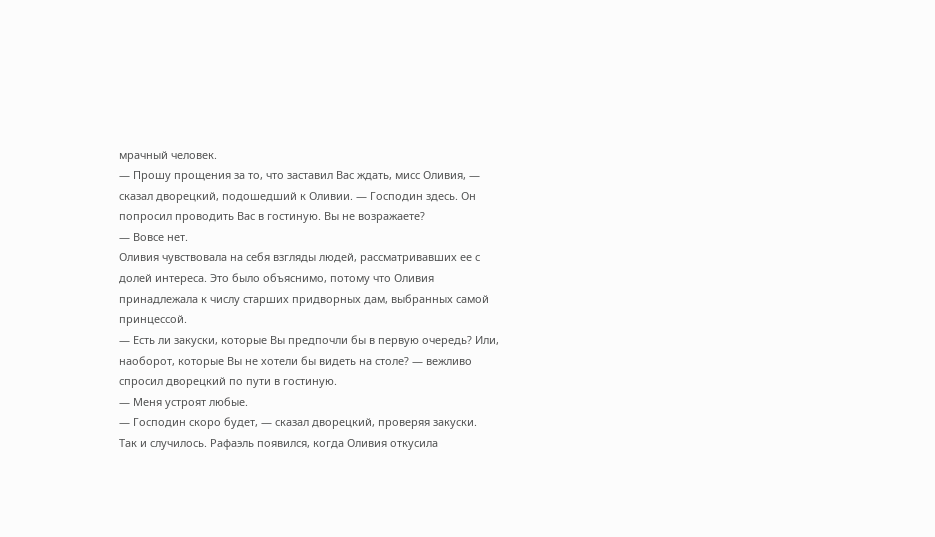мрачный человек.
— Прошу прощения за то, что заставил Вас ждать, мисс Оливия, — сказал дворецкий, подошедший к Оливии. — Господин здесь. Он попросил проводить Вас в гостиную. Вы не возражаете?
— Вовсе нет.
Оливия чувствовала на себя взгляды людей, рассматривавших ее с долей интереса. Это было объяснимо, потому что Оливия принадлежала к числу старших придворных дам, выбранных самой принцессой.
— Есть ли закуски, которые Вы предпочли бы в первую очередь? Или, наоборот, которые Вы не хотели бы видеть на столе? — вежливо спросил дворецкий по пути в гостиную.
— Меня устроят любые.
— Господин скоро будет, — сказал дворецкий, проверяя закуски.
Так и случилось. Рафаэль появился, когда Оливия откусила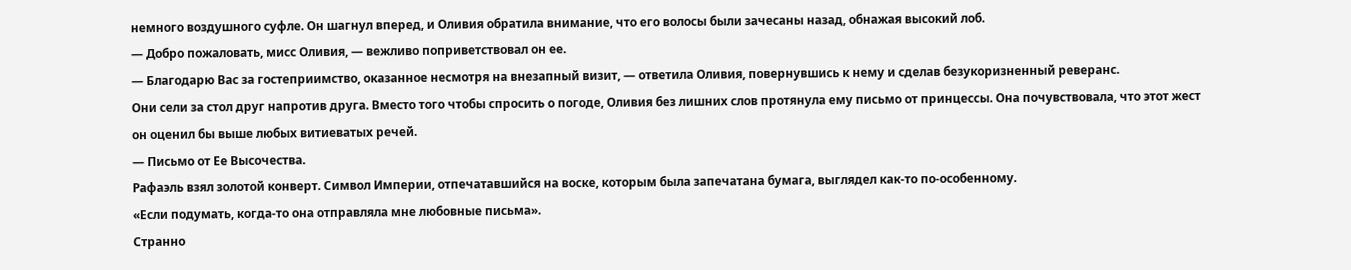немного воздушного суфле. Он шагнул вперед, и Оливия обратила внимание, что его волосы были зачесаны назад, обнажая высокий лоб.
— Добро пожаловать, мисс Оливия, — вежливо поприветствовал он ее.
— Благодарю Вас за гостеприимство, оказанное несмотря на внезапный визит, — ответила Оливия, повернувшись к нему и сделав безукоризненный реверанс.
Они сели за стол друг напротив друга. Вместо того чтобы спросить о погоде, Оливия без лишних слов протянула ему письмо от принцессы. Она почувствовала, что этот жест он оценил бы выше любых витиеватых речей.
— Письмо от Ее Высочества.
Рафаэль взял золотой конверт. Символ Империи, отпечатавшийся на воске, которым была запечатана бумага, выглядел как-то по-особенному.
«Если подумать, когда-то она отправляла мне любовные письма».
Странно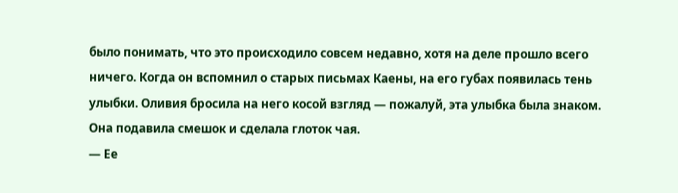было понимать, что это происходило совсем недавно, хотя на деле прошло всего ничего. Когда он вспомнил о старых письмах Каены, на его губах появилась тень улыбки. Оливия бросила на него косой взгляд — пожалуй, эта улыбка была знаком. Она подавила смешок и сделала глоток чая.
— Ее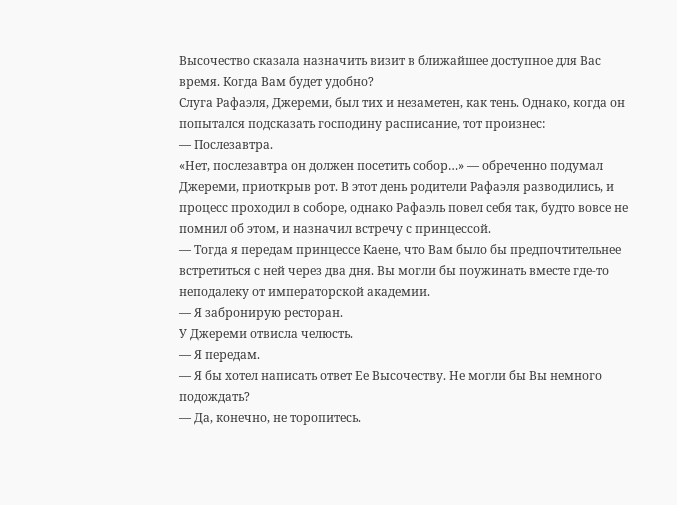Высочество сказала назначить визит в ближайшее доступное для Вас время. Когда Вам будет удобно?
Слуга Рафаэля, Джереми, был тих и незаметен, как тень. Однако, когда он попытался подсказать господину расписание, тот произнес:
— Послезавтра.
«Нет, послезавтра он должен посетить собор…» — обреченно подумал Джереми, приоткрыв рот. В этот день родители Рафаэля разводились, и процесс проходил в соборе, однако Рафаэль повел себя так, будто вовсе не помнил об этом, и назначил встречу с принцессой.
— Тогда я передам принцессе Каене, что Вам было бы предпочтительнее встретиться с ней через два дня. Вы могли бы поужинать вместе где-то неподалеку от императорской академии.
— Я забронирую ресторан.
У Джереми отвисла челюсть.
— Я передам.
— Я бы хотел написать ответ Ее Высочеству. Не могли бы Вы немного подождать?
— Да, конечно, не торопитесь.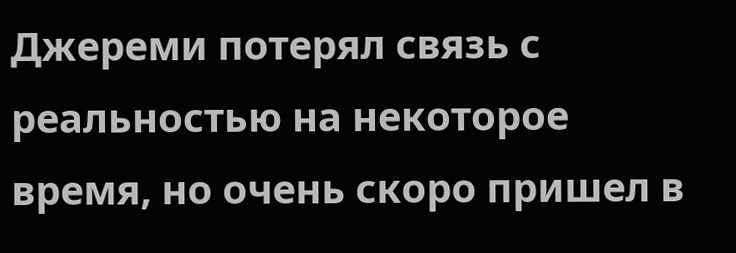Джереми потерял связь с реальностью на некоторое время, но очень скоро пришел в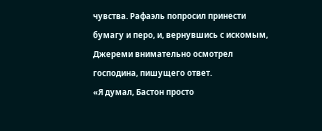чувства. Рафаэль попросил принести бумагу и перо, и, вернувшись с искомым, Джереми внимательно осмотрел господина, пишущего ответ.
«Я думал, Бастон просто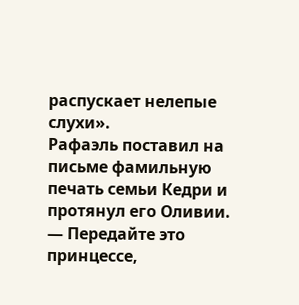распускает нелепые слухи».
Рафаэль поставил на письме фамильную печать семьи Кедри и протянул его Оливии.
— Передайте это принцессе,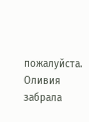пожалуйста.
Оливия забрала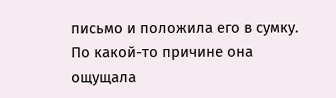письмо и положила его в сумку. По какой-то причине она ощущала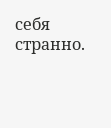себя странно.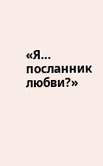«Я… посланник любви?»